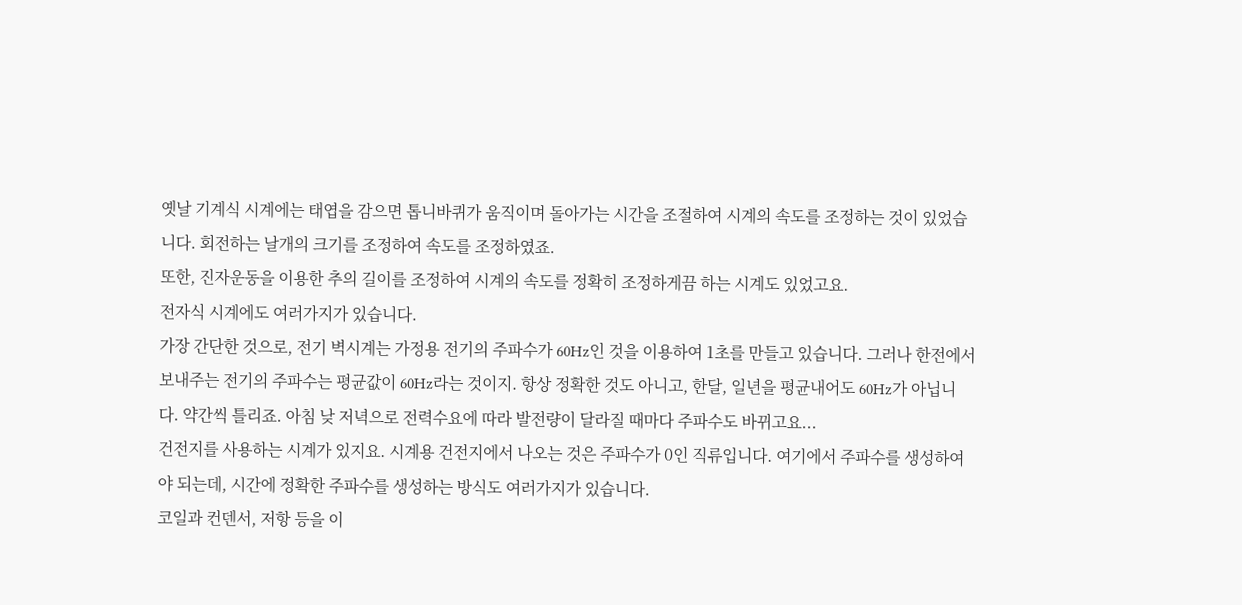옛날 기계식 시계에는 태엽을 감으면 톱니바퀴가 움직이며 돌아가는 시간을 조절하여 시계의 속도를 조정하는 것이 있었습니다. 회전하는 날개의 크기를 조정하여 속도를 조정하였죠.
또한, 진자운동을 이용한 추의 길이를 조정하여 시계의 속도를 정확히 조정하게끔 하는 시계도 있었고요.
전자식 시계에도 여러가지가 있습니다.
가장 간단한 것으로, 전기 벽시계는 가정용 전기의 주파수가 60Hz인 것을 이용하여 1초를 만들고 있습니다. 그러나 한전에서 보내주는 전기의 주파수는 평균값이 60Hz라는 것이지. 항상 정확한 것도 아니고, 한달, 일년을 평균내어도 60Hz가 아닙니다. 약간씩 틀리죠. 아침 낮 저녁으로 전력수요에 따라 발전량이 달라질 때마다 주파수도 바뀌고요...
건전지를 사용하는 시계가 있지요. 시계용 건전지에서 나오는 것은 주파수가 0인 직류입니다. 여기에서 주파수를 생성하여야 되는데, 시간에 정확한 주파수를 생성하는 방식도 여러가지가 있습니다.
코일과 컨덴서, 저항 등을 이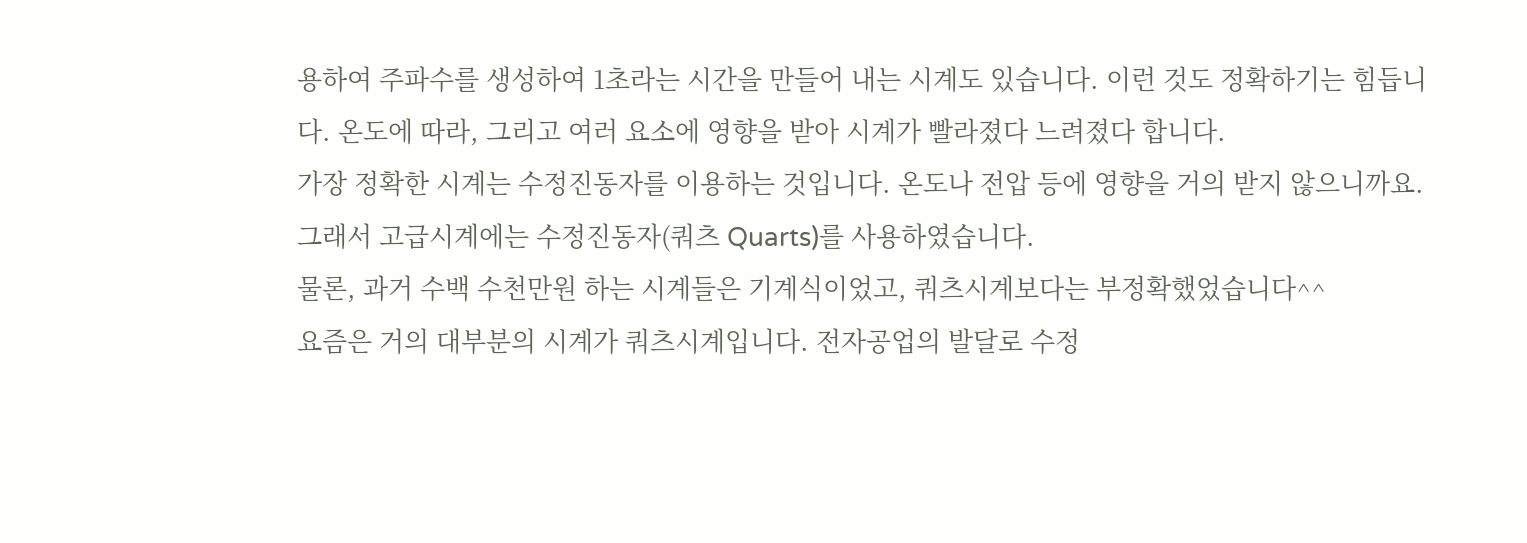용하여 주파수를 생성하여 1초라는 시간을 만들어 내는 시계도 있습니다. 이런 것도 정확하기는 힘듭니다. 온도에 따라, 그리고 여러 요소에 영향을 받아 시계가 빨라졌다 느려졌다 합니다.
가장 정확한 시계는 수정진동자를 이용하는 것입니다. 온도나 전압 등에 영향을 거의 받지 않으니까요. 그래서 고급시계에는 수정진동자(쿼츠 Quarts)를 사용하였습니다.
물론, 과거 수백 수천만원 하는 시계들은 기계식이었고, 쿼츠시계보다는 부정확했었습니다^^
요즘은 거의 대부분의 시계가 쿼츠시계입니다. 전자공업의 발달로 수정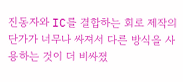진동자와 IC를 결합하는 회로 제작의 단가가 너무나 싸져서 다른 방식을 사용하는 것이 더 비싸졌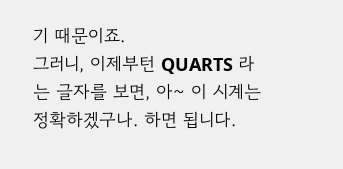기 때문이죠.
그러니, 이제부턴 QUARTS 라는 글자를 보면, 아~ 이 시계는 정확하겠구나. 하면 됩니다.